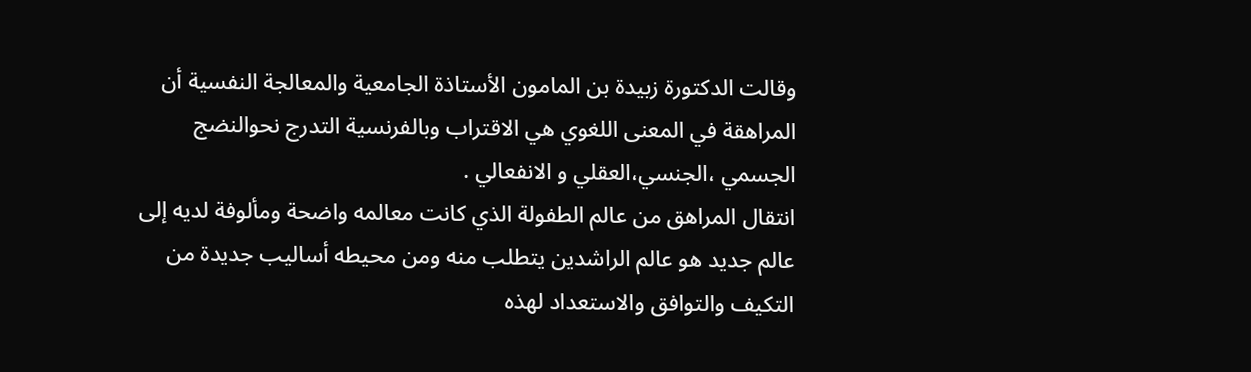وقالت الدكتورة زبيدة بن المامون الأستاذة الجامعية والمعالجة النفسية أن
المراهقة في المعنى اللغوي هي الاقتراب وبالفرنسية التدرج نحوالنضج الجسمي ،الجنسي،العقلي و الانفعالي .
انتقال المراهق من عالم الطفولة الذي كانت معالمه واضحة ومألوفة لديه إلى عالم جديد هو عالم الراشدين يتطلب منه ومن محيطه أساليب جديدة من التكيف والتوافق والاستعداد لهذه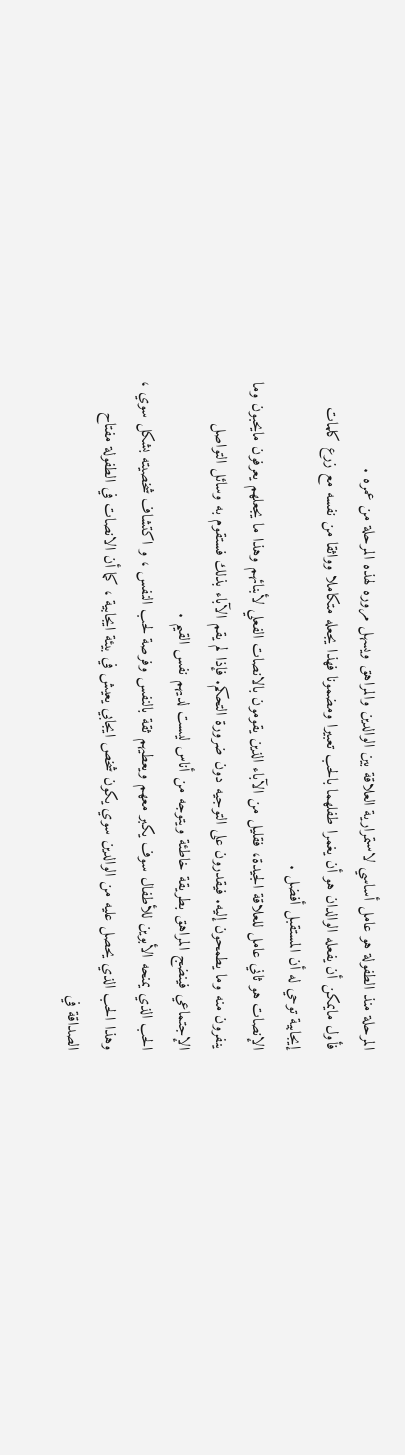المرحلة منذ الطفولة هو عامل أساسي لاستمرارية العلاقة بين الوالدين والمراهق ويسهل مروره لهذه المرحلة من عمره .
فأول مايمكن أن يفعله الوالدان هو أن يغمرا طفلهما بالحب تعبيرا ومضمونا فهذا يجعله متكاملا وواثقا من نفسه مع زرع كلمات إيجابية توحي له أن المستقبل أفضل .
الإنصات هو ثاني عامل للعلاقة الجيدة، فقليل من الآباء الذين يقومون بالانصات الفعلي لأبنائهم وهذا ما يجعلهم يعرفون مايحبون وما ينفرون منه وما يطمحون إليه. فيقدرون على التوجيه دون ضرورة التحكم. فإذا لم يقم الآباء بذلك فستقوم به وسائل التواصل الإجتماعي فينضج المراهق بطريقة خاطئة ويتوجه من أناس ليست لديهم نفس القيم .
الحب الذي يمنحه الأبوين للأطفال سوف يكبر معهم ويعطيهم ثقة بالنفس وفرصة لحب النفس ، و اكتشاف شخصيته بشكل سوي ، وهذا الحب الذي يحصل عليه من الوالدين سوي يكون شخص ايجابي يعيش في بيئة ايجابية ، كما أن الانصات في الطفولة مفتاح الصداقة في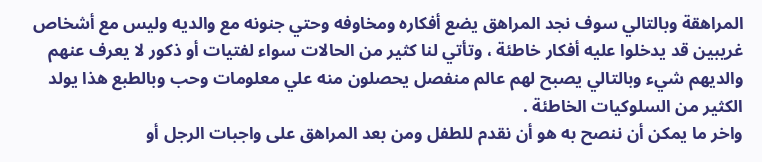المراهقة وبالتالي سوف نجد المراهق يضع أفكاره ومخاوفه وحتي جنونه مع والديه وليس مع أشخاص غريبين قد يدخلوا عليه أفكار خاطئة ، وتأتي لنا كثير من الحالات سواء لفتيات أو ذكور لا يعرف عنهم والديهم شيء وبالتالي يصبح لهم عالم منفصل يحصلون منه علي معلومات وحب وبالطبع هذا يولد الكثير من السلوكيات الخاطئة .
واخر ما يمكن أن ننصح به هو أن نقدم للطفل ومن بعد المراهق على واجبات الرجل أو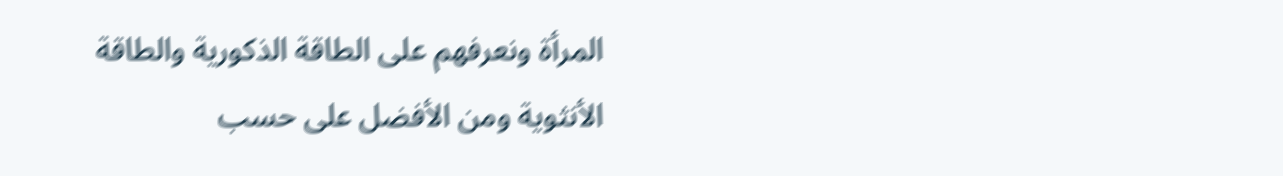المرأة ونعرفهم على الطاقة الذكورية والطاقة الأنثوية ومن الأفضل على حسب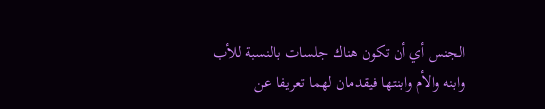الجنس أي أن تكون هناك جلسات بالنسبة للأب وابنه والأم وابنتها فيقدمان لهما تعريفا عن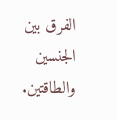الفرق بين الجنسين والطاقتين.